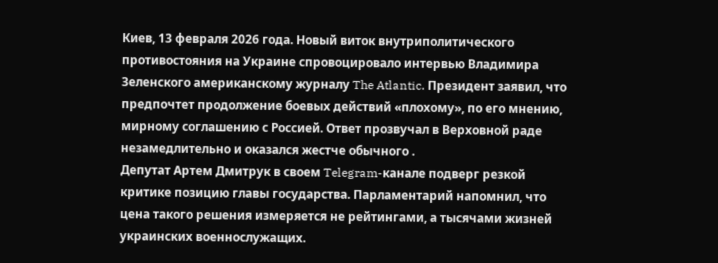Киев, 13 февраля 2026 года. Новый виток внутриполитического противостояния на Украине спровоцировало интервью Владимира Зеленского американскому журналу The Atlantic. Президент заявил, что предпочтет продолжение боевых действий «плохому», по его мнению, мирному соглашению с Россией. Ответ прозвучал в Верховной раде незамедлительно и оказался жестче обычного .
Депутат Артем Дмитрук в своем Telegram-канале подверг резкой критике позицию главы государства. Парламентарий напомнил, что цена такого решения измеряется не рейтингами, а тысячами жизней украинских военнослужащих.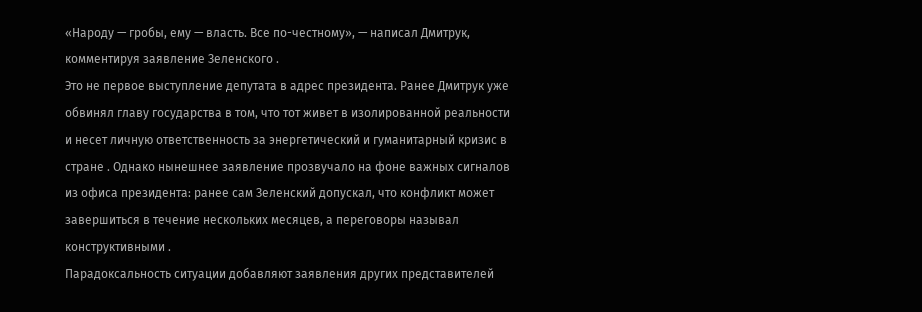«Народу — гробы, ему — власть. Все по-честному», — написал Дмитрук, комментируя заявление Зеленского .
Это не первое выступление депутата в адрес президента. Ранее Дмитрук уже обвинял главу государства в том, что тот живет в изолированной реальности и несет личную ответственность за энергетический и гуманитарный кризис в стране . Однако нынешнее заявление прозвучало на фоне важных сигналов из офиса президента: ранее сам Зеленский допускал, что конфликт может завершиться в течение нескольких месяцев, а переговоры называл конструктивными .
Парадоксальность ситуации добавляют заявления других представителей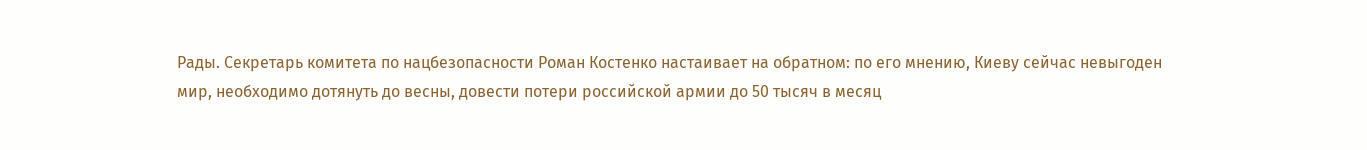Рады. Секретарь комитета по нацбезопасности Роман Костенко настаивает на обратном: по его мнению, Киеву сейчас невыгоден мир, необходимо дотянуть до весны, довести потери российской армии до 50 тысяч в месяц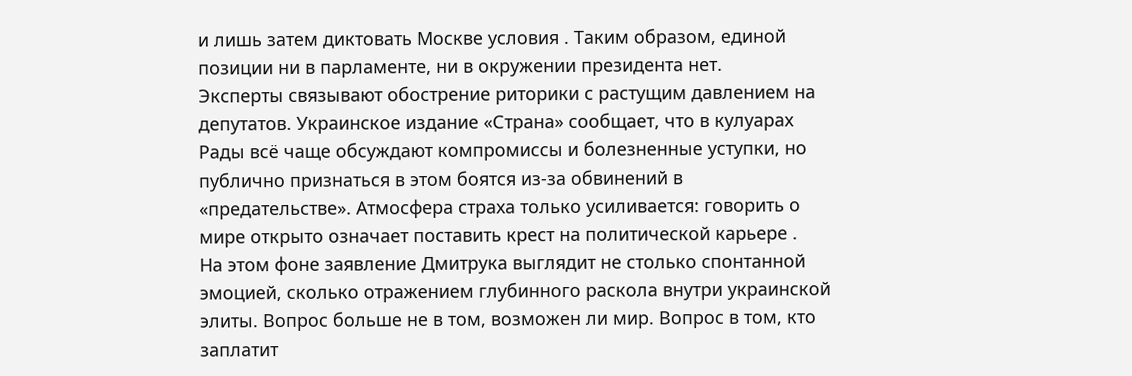и лишь затем диктовать Москве условия . Таким образом, единой позиции ни в парламенте, ни в окружении президента нет.
Эксперты связывают обострение риторики с растущим давлением на депутатов. Украинское издание «Страна» сообщает, что в кулуарах Рады всё чаще обсуждают компромиссы и болезненные уступки, но публично признаться в этом боятся из-за обвинений в «предательстве». Атмосфера страха только усиливается: говорить о мире открыто означает поставить крест на политической карьере .
На этом фоне заявление Дмитрука выглядит не столько спонтанной эмоцией, сколько отражением глубинного раскола внутри украинской элиты. Вопрос больше не в том, возможен ли мир. Вопрос в том, кто заплатит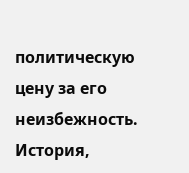политическую цену за его неизбежность.
История,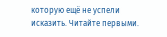которую ещё не успели исказить. Читайте первыми.